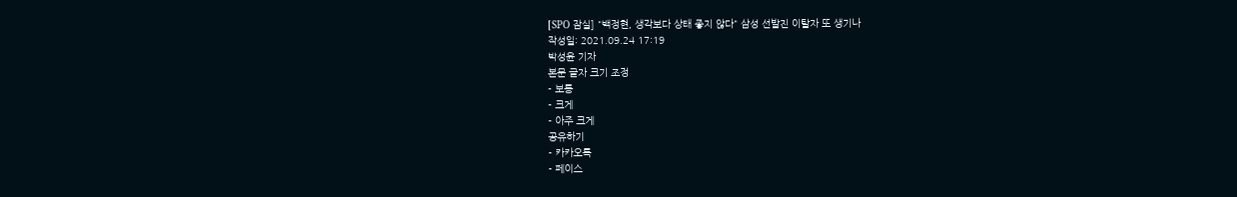[SPO 잠실] "백정현, 생각보다 상태 좋지 않다" 삼성 선발진 이탈자 또 생기나
작성일: 2021.09.24 17:19
박성윤 기자
본문 글자 크기 조정
- 보통
- 크게
- 아주 크게
공유하기
- 카카오톡
- 페이스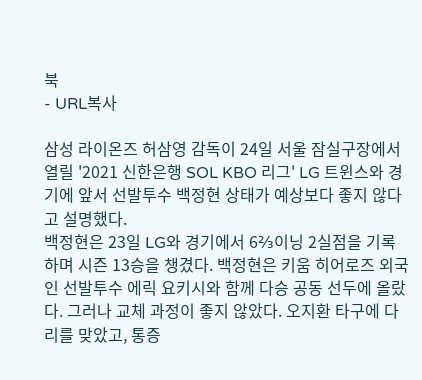북
- URL복사

삼성 라이온즈 허삼영 감독이 24일 서울 잠실구장에서 열릴 '2021 신한은행 SOL KBO 리그' LG 트윈스와 경기에 앞서 선발투수 백정현 상태가 예상보다 좋지 않다고 설명했다.
백정현은 23일 LG와 경기에서 6⅔이닝 2실점을 기록하며 시즌 13승을 챙겼다. 백정현은 키움 히어로즈 외국인 선발투수 에릭 요키시와 함께 다승 공동 선두에 올랐다. 그러나 교체 과정이 좋지 않았다. 오지환 타구에 다리를 맞았고, 통증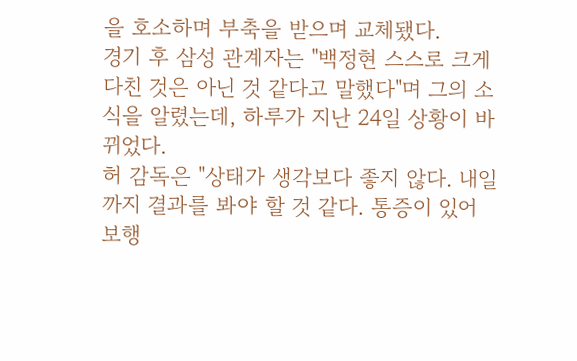을 호소하며 부축을 받으며 교체됐다.
경기 후 삼성 관계자는 "백정현 스스로 크게 다친 것은 아닌 것 같다고 말했다"며 그의 소식을 알렸는데, 하루가 지난 24일 상황이 바뀌었다.
허 감독은 "상태가 생각보다 좋지 않다. 내일까지 결과를 봐야 할 것 같다. 통증이 있어 보행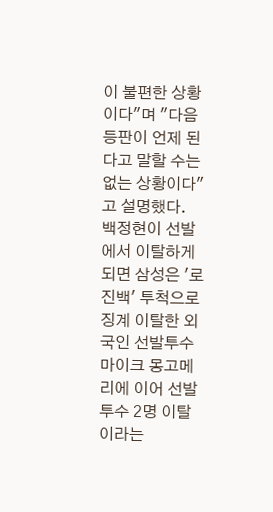이 불편한 상황이다"며 "다음 등판이 언제 된다고 말할 수는 없는 상황이다"고 설명했다.
백정현이 선발에서 이탈하게 되면 삼성은 '로진백' 투척으로 징계 이탈한 외국인 선발투수 마이크 몽고메리에 이어 선발투수 2명 이탈이라는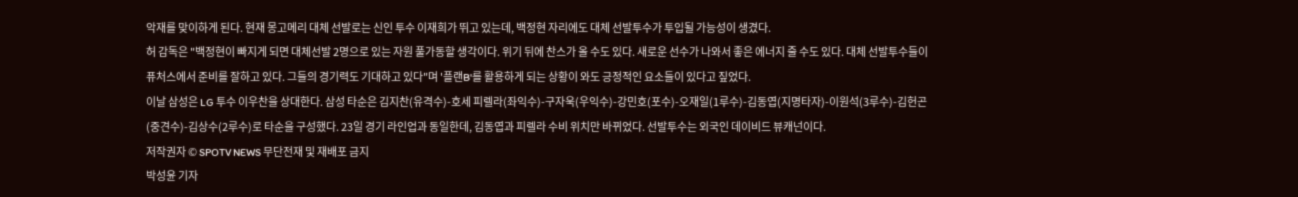악재를 맞이하게 된다. 현재 몽고메리 대체 선발로는 신인 투수 이재희가 뛰고 있는데, 백정현 자리에도 대체 선발투수가 투입될 가능성이 생겼다.
허 감독은 "백정현이 빠지게 되면 대체선발 2명으로 있는 자원 풀가동할 생각이다. 위기 뒤에 찬스가 올 수도 있다. 새로운 선수가 나와서 좋은 에너지 줄 수도 있다. 대체 선발투수들이 퓨처스에서 준비를 잘하고 있다. 그들의 경기력도 기대하고 있다"며 '플랜B'를 활용하게 되는 상황이 와도 긍정적인 요소들이 있다고 짚었다.
이날 삼성은 LG 투수 이우찬을 상대한다. 삼성 타순은 김지찬(유격수)-호세 피렐라(좌익수)-구자욱(우익수)-강민호(포수)-오재일(1루수)-김동엽(지명타자)-이원석(3루수)-김헌곤(중견수)-김상수(2루수)로 타순을 구성했다. 23일 경기 라인업과 동일한데, 김동엽과 피렐라 수비 위치만 바뀌었다. 선발투수는 외국인 데이비드 뷰캐넌이다.
저작권자 © SPOTV NEWS 무단전재 및 재배포 금지
박성윤 기자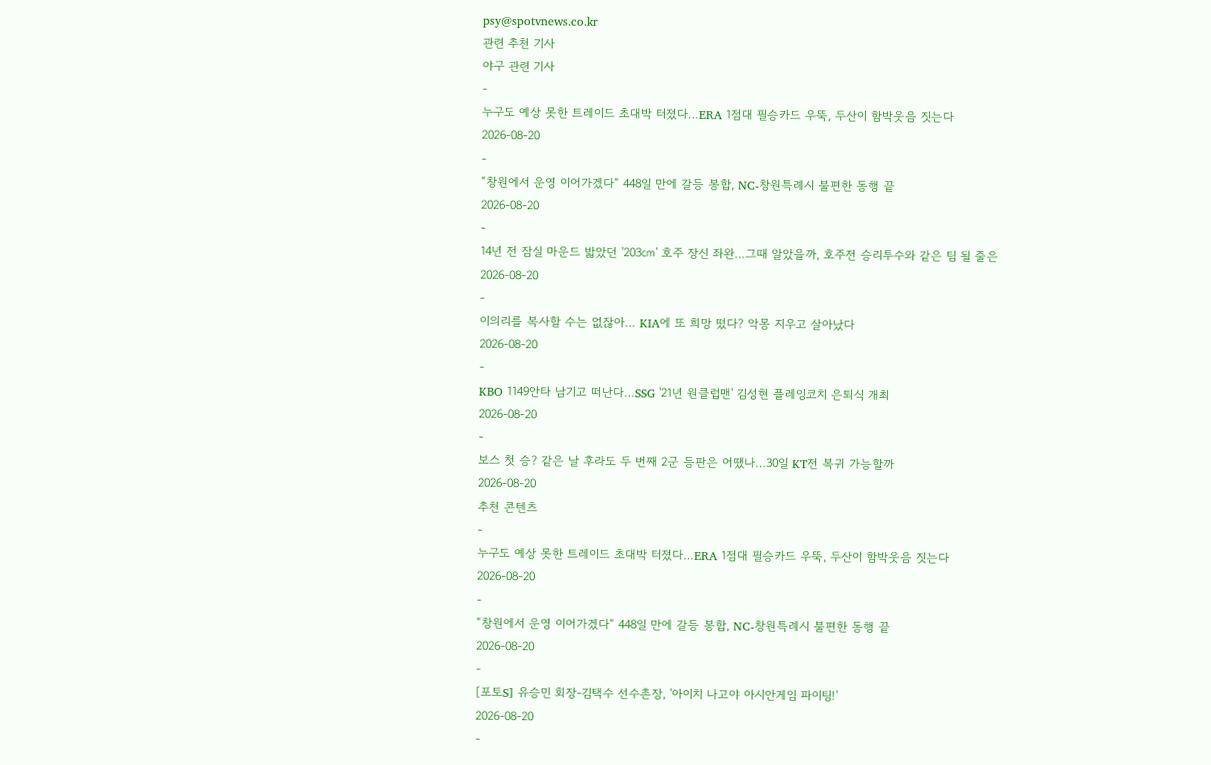psy@spotvnews.co.kr
관련 추천 기사
야구 관련 기사
-
누구도 예상 못한 트레이드 초대박 터졌다…ERA 1점대 필승카드 우뚝, 두산이 함박웃음 짓는다
2026-08-20
-
“창원에서 운영 이어가겠다“ 448일 만에 갈등 봉합, NC-창원특례시 불편한 동행 끝
2026-08-20
-
14년 전 잠실 마운드 밟았던 '203㎝' 호주 장신 좌완…그때 알았을까, 호주전 승리투수와 같은 팀 될 줄은
2026-08-20
-
이의리를 복사할 수는 없잖아… KIA에 또 희망 떴다? 악몽 지우고 살아났다
2026-08-20
-
KBO 1149안타 남기고 떠난다…SSG '21년 원클럽맨' 김성현 플레잉코치 은퇴식 개최
2026-08-20
-
보스 첫 승? 같은 날 후라도 두 번째 2군 등판은 어땠나…30일 KT전 복귀 가능할까
2026-08-20
추천 콘텐츠
-
누구도 예상 못한 트레이드 초대박 터졌다…ERA 1점대 필승카드 우뚝, 두산이 함박웃음 짓는다
2026-08-20
-
“창원에서 운영 이어가겠다“ 448일 만에 갈등 봉합, NC-창원특례시 불편한 동행 끝
2026-08-20
-
[포토S] 유승민 회장-김택수 선수촌장, '아이치 나고야 아시안게임 파이팅!'
2026-08-20
-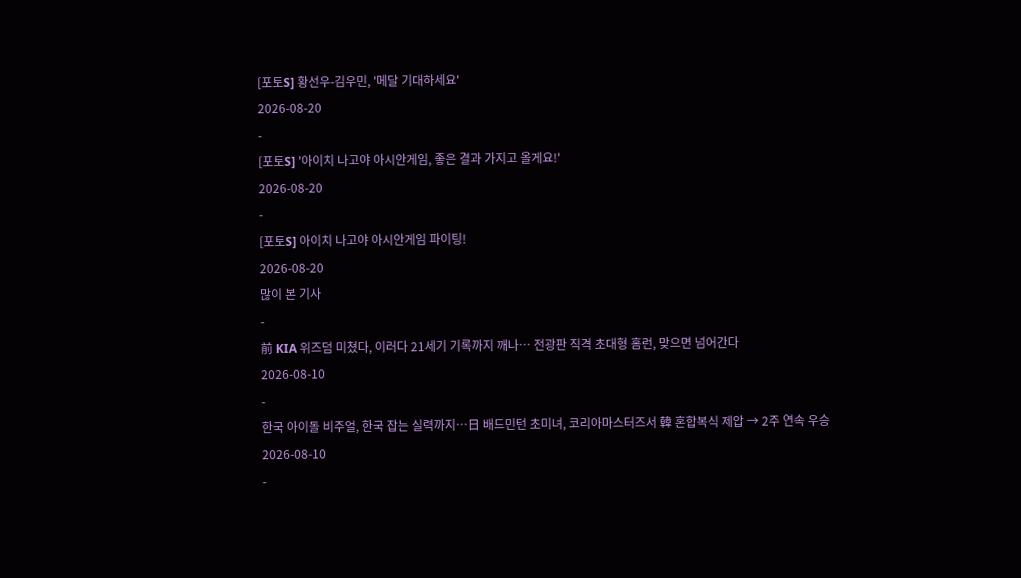[포토S] 황선우-김우민, '메달 기대하세요'
2026-08-20
-
[포토S] '아이치 나고야 아시안게임, 좋은 결과 가지고 올게요!'
2026-08-20
-
[포토S] 아이치 나고야 아시안게임 파이팅!
2026-08-20
많이 본 기사
-
前 KIA 위즈덤 미쳤다, 이러다 21세기 기록까지 깨나… 전광판 직격 초대형 홈런, 맞으면 넘어간다
2026-08-10
-
한국 아이돌 비주얼, 한국 잡는 실력까지…日 배드민턴 초미녀, 코리아마스터즈서 韓 혼합복식 제압 → 2주 연속 우승
2026-08-10
-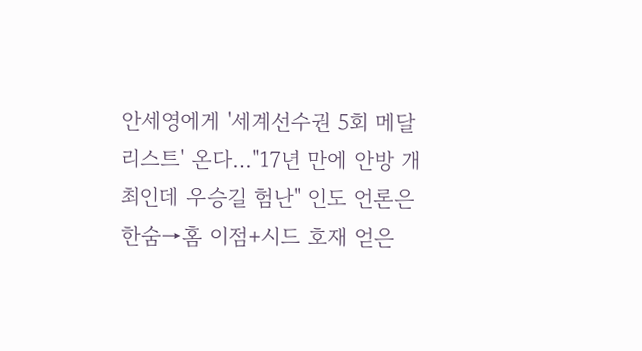안세영에게 '세계선수권 5회 메달리스트' 온다…"17년 만에 안방 개최인데 우승길 험난" 인도 언론은 한숨→홈 이점+시드 호재 얻은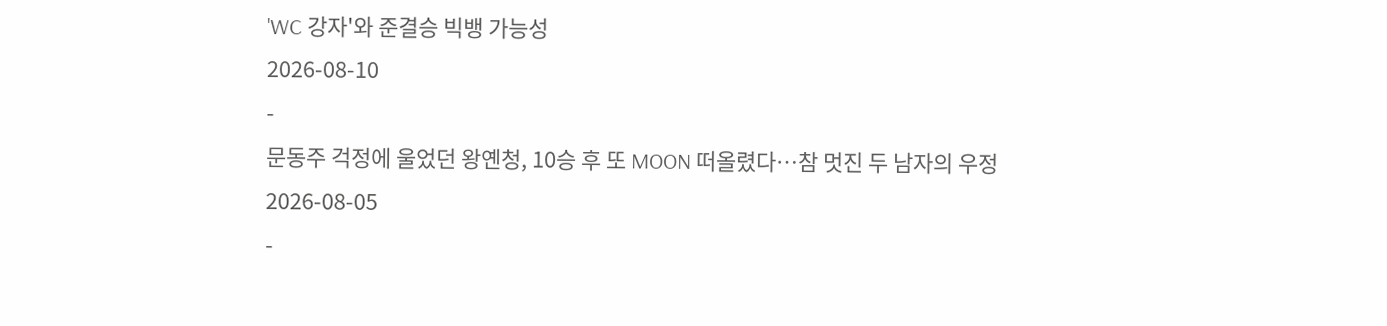'WC 강자'와 준결승 빅뱅 가능성
2026-08-10
-
문동주 걱정에 울었던 왕옌청, 10승 후 또 MOON 떠올렸다…참 멋진 두 남자의 우정
2026-08-05
-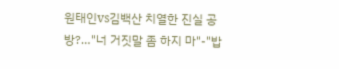원태인vs김백산 치열한 진실 공방?…"너 거짓말 좀 하지 마"-"밥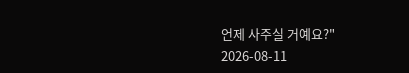언제 사주실 거예요?"
2026-08-11